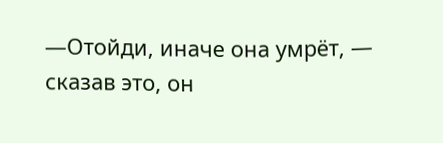—Отойди, иначе она умрёт, — сказав это, он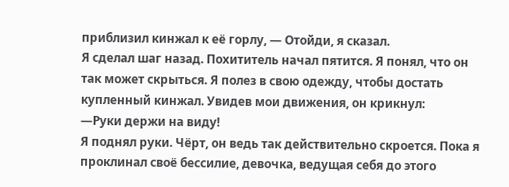приблизил кинжал к её горлу, — Отойди, я сказал.
Я сделал шаг назад. Похититель начал пятится. Я понял, что он так может скрыться. Я полез в свою одежду, чтобы достать купленный кинжал. Увидев мои движения, он крикнул:
—Руки держи на виду!
Я поднял руки. Чёрт, он ведь так действительно скроется. Пока я проклинал своё бессилие, девочка, ведущая себя до этого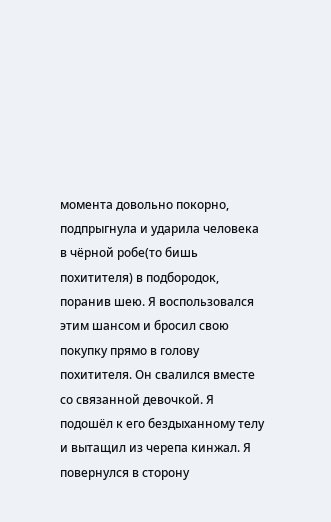момента довольно покорно, подпрыгнула и ударила человека в чёрной робе(то бишь похитителя) в подбородок, поранив шею. Я воспользовался этим шансом и бросил свою покупку прямо в голову похитителя. Он свалился вместе со связанной девочкой. Я подошёл к его бездыханному телу и вытащил из черепа кинжал. Я повернулся в сторону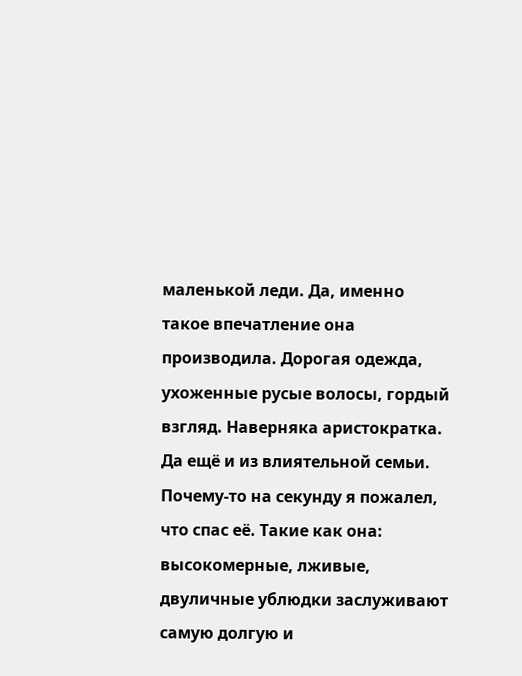маленькой леди. Да, именно такое впечатление она производила. Дорогая одежда, ухоженные русые волосы, гордый взгляд. Наверняка аристократка. Да ещё и из влиятельной семьи. Почему-то на секунду я пожалел, что спас её. Такие как она: высокомерные, лживые, двуличные ублюдки заслуживают самую долгую и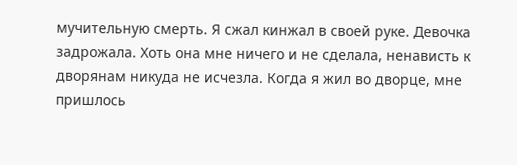мучительную смерть. Я сжал кинжал в своей руке. Девочка задрожала. Хоть она мне ничего и не сделала, ненависть к дворянам никуда не исчезла. Когда я жил во дворце, мне пришлось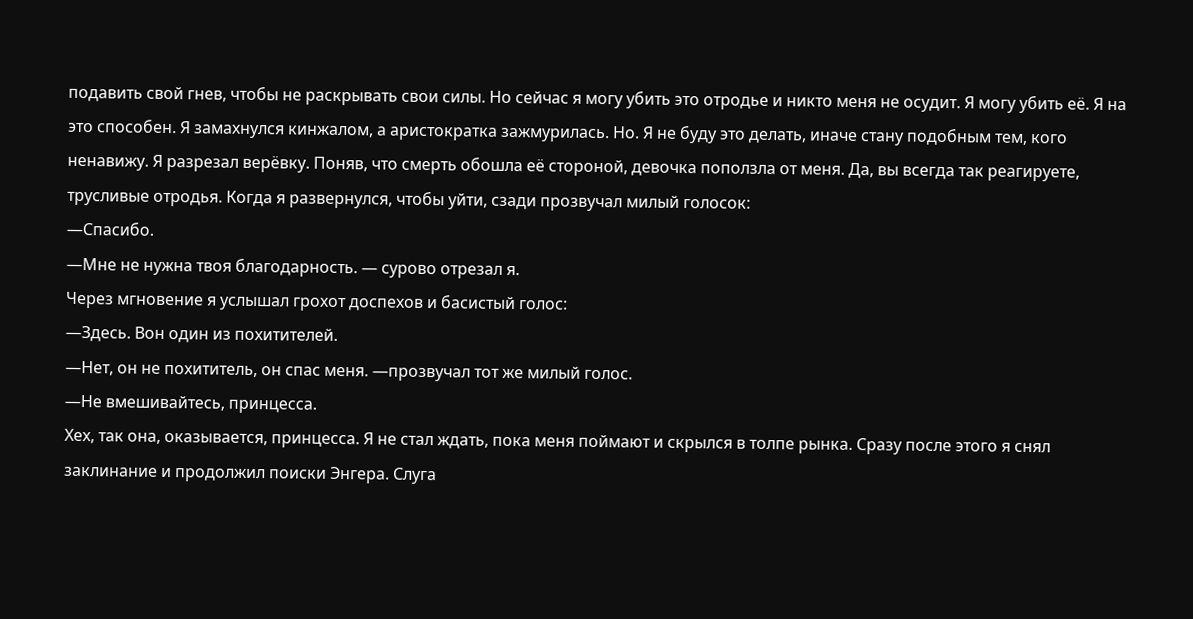подавить свой гнев, чтобы не раскрывать свои силы. Но сейчас я могу убить это отродье и никто меня не осудит. Я могу убить её. Я на это способен. Я замахнулся кинжалом, а аристократка зажмурилась. Но. Я не буду это делать, иначе стану подобным тем, кого ненавижу. Я разрезал верёвку. Поняв, что смерть обошла её стороной, девочка поползла от меня. Да, вы всегда так реагируете, трусливые отродья. Когда я развернулся, чтобы уйти, сзади прозвучал милый голосок:
—Спасибо.
—Мне не нужна твоя благодарность. — сурово отрезал я.
Через мгновение я услышал грохот доспехов и басистый голос:
—Здесь. Вон один из похитителей.
—Нет, он не похититель, он спас меня. —прозвучал тот же милый голос.
—Не вмешивайтесь, принцесса.
Хех, так она, оказывается, принцесса. Я не стал ждать, пока меня поймают и скрылся в толпе рынка. Сразу после этого я снял заклинание и продолжил поиски Энгера. Слуга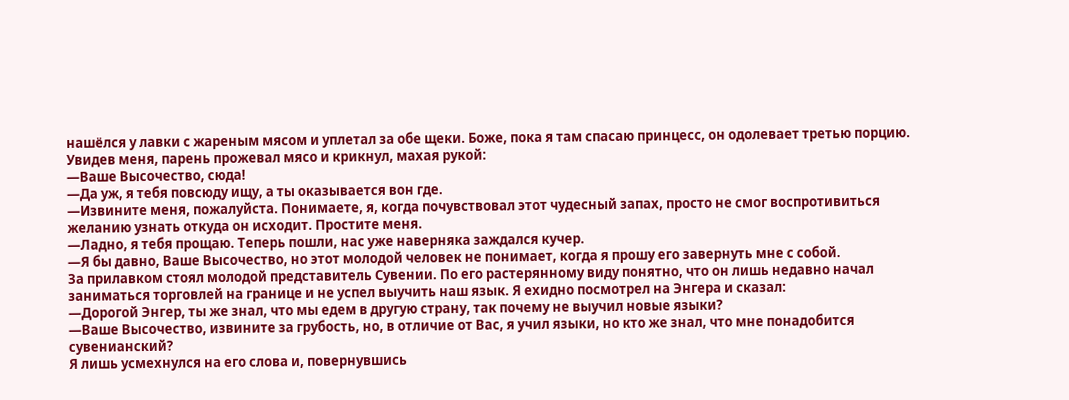нашёлся у лавки с жареным мясом и уплетал за обе щеки. Боже, пока я там спасаю принцесс, он одолевает третью порцию. Увидев меня, парень прожевал мясо и крикнул, махая рукой:
—Ваше Высочество, сюда!
—Да уж, я тебя повсюду ищу, а ты оказывается вон где.
—Извините меня, пожалуйста. Понимаете, я, когда почувствовал этот чудесный запах, просто не смог воспротивиться желанию узнать откуда он исходит. Простите меня.
—Ладно, я тебя прощаю. Теперь пошли, нас уже наверняка заждался кучер.
—Я бы давно, Ваше Высочество, но этот молодой человек не понимает, когда я прошу его завернуть мне с собой.
За прилавком стоял молодой представитель Сувении. По его растерянному виду понятно, что он лишь недавно начал заниматься торговлей на границе и не успел выучить наш язык. Я ехидно посмотрел на Энгера и сказал:
—Дорогой Энгер, ты же знал, что мы едем в другую страну, так почему не выучил новые языки?
—Ваше Высочество, извините за грубость, но, в отличие от Вас, я учил языки, но кто же знал, что мне понадобится сувенианский?
Я лишь усмехнулся на его слова и, повернувшись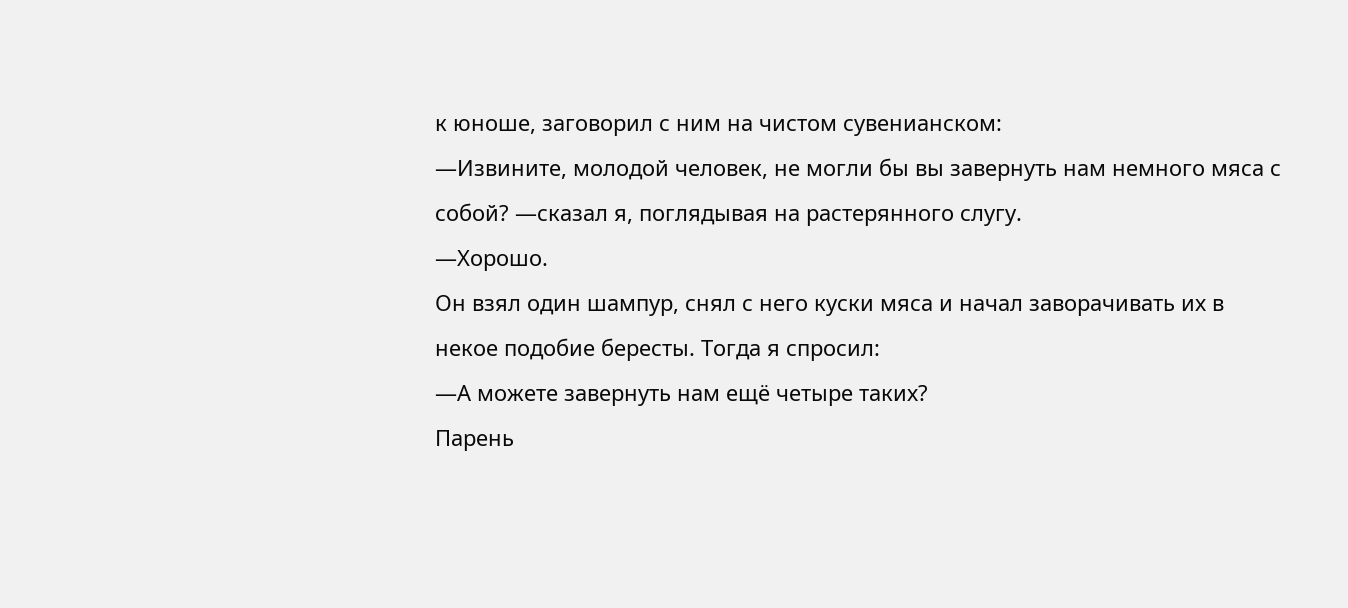к юноше, заговорил с ним на чистом сувенианском:
—Извините, молодой человек, не могли бы вы завернуть нам немного мяса с собой? —сказал я, поглядывая на растерянного слугу.
—Хорошо.
Он взял один шампур, снял с него куски мяса и начал заворачивать их в некое подобие бересты. Тогда я спросил:
—А можете завернуть нам ещё четыре таких?
Парень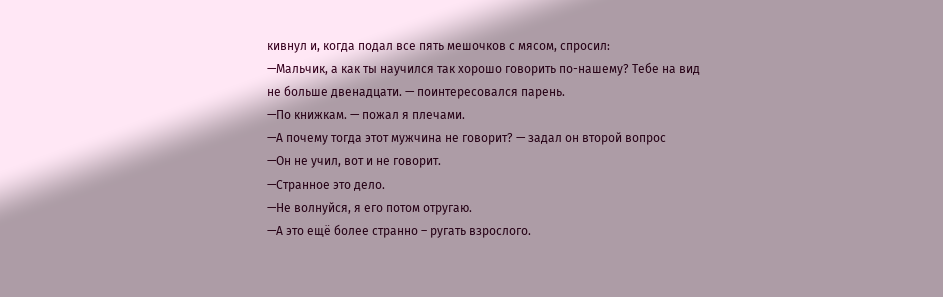кивнул и, когда подал все пять мешочков с мясом, спросил:
—Мальчик, а как ты научился так хорошо говорить по-нашему? Тебе на вид не больше двенадцати. — поинтересовался парень.
—По книжкам. — пожал я плечами.
—А почему тогда этот мужчина не говорит? — задал он второй вопрос
—Он не учил, вот и не говорит.
—Странное это дело.
—Не волнуйся, я его потом отругаю.
—А это ещё более странно – ругать взрослого.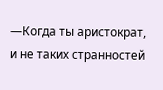—Когда ты аристократ, и не таких странностей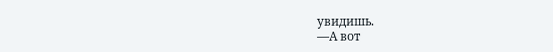увидишь.
—А вот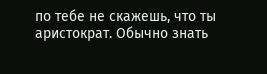по тебе не скажешь, что ты аристократ. Обычно знать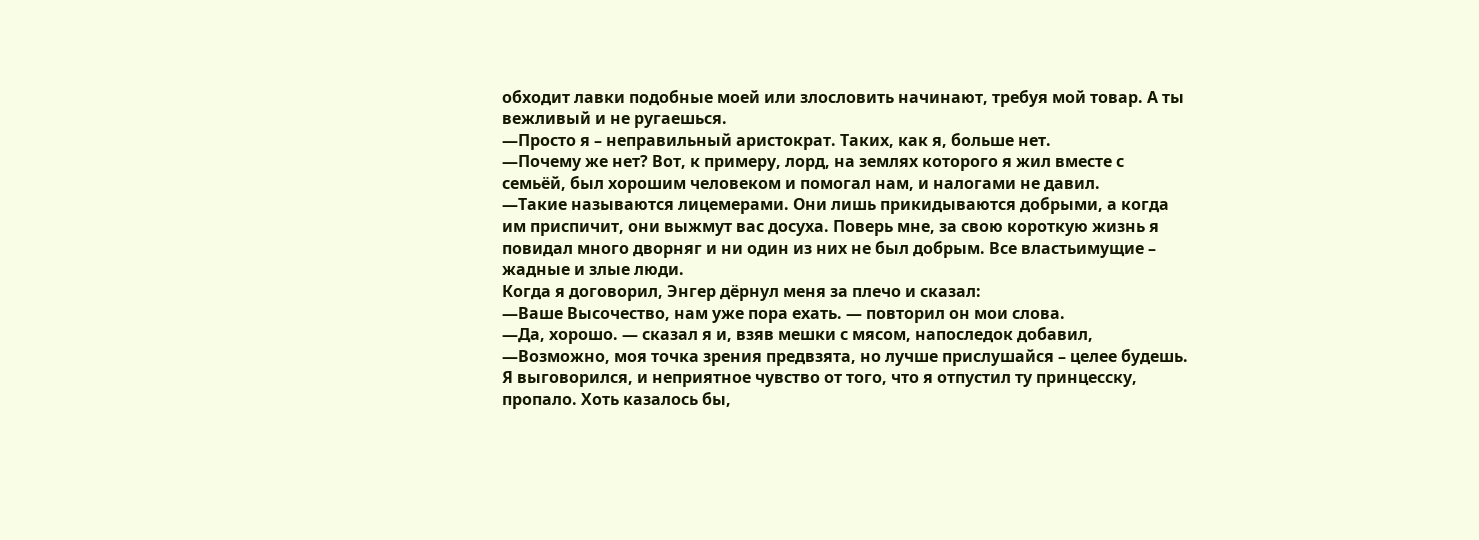обходит лавки подобные моей или злословить начинают, требуя мой товар. А ты вежливый и не ругаешься.
—Просто я – неправильный аристократ. Таких, как я, больше нет.
—Почему же нет? Вот, к примеру, лорд, на землях которого я жил вместе с семьёй, был хорошим человеком и помогал нам, и налогами не давил.
—Такие называются лицемерами. Они лишь прикидываются добрыми, а когда им приспичит, они выжмут вас досуха. Поверь мне, за свою короткую жизнь я повидал много дворняг и ни один из них не был добрым. Все властьимущие – жадные и злые люди.
Когда я договорил, Энгер дёрнул меня за плечо и сказал:
—Ваше Высочество, нам уже пора ехать. — повторил он мои слова.
—Да, хорошо. — сказал я и, взяв мешки с мясом, напоследок добавил, —Возможно, моя точка зрения предвзята, но лучше прислушайся – целее будешь.
Я выговорился, и неприятное чувство от того, что я отпустил ту принцесску, пропало. Хоть казалось бы,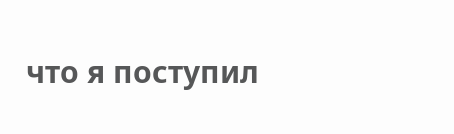что я поступил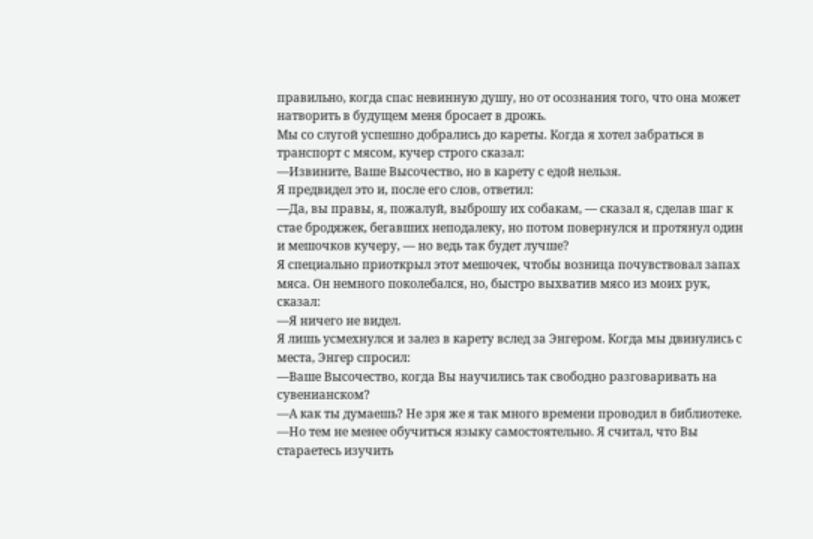правильно, когда спас невинную душу, но от осознания того, что она может натворить в будущем меня бросает в дрожь.
Мы со слугой успешно добрались до кареты. Когда я хотел забраться в транспорт с мясом, кучер строго сказал:
—Извините, Ваше Высочество, но в карету с едой нельзя.
Я предвидел это и, после его слов, ответил:
—Да, вы правы, я, пожалуй, выброшу их собакам, — сказал я, сделав шаг к стае бродяжек, бегавших неподалеку, но потом повернулся и протянул один и мешочков кучеру, — но ведь так будет лучше?
Я специально приоткрыл этот мешочек, чтобы возница почувствовал запах мяса. Он немного поколебался, но, быстро выхватив мясо из моих рук, сказал:
—Я ничего не видел.
Я лишь усмехнулся и залез в карету вслед за Энгером. Когда мы двинулись с места, Энгер спросил:
—Ваше Высочество, когда Вы научились так свободно разговаривать на сувенианском?
—А как ты думаешь? Не зря же я так много времени проводил в библиотеке.
—Но тем не менее обучиться языку самостоятельно. Я считал, что Вы стараетесь изучить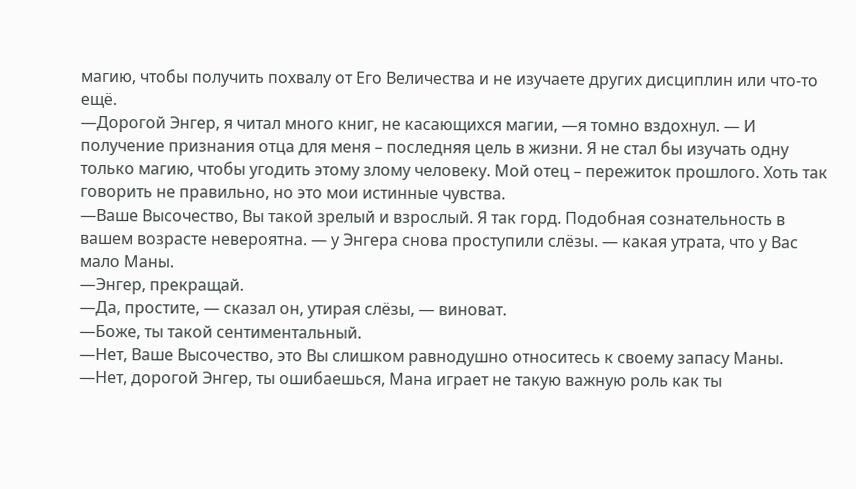магию, чтобы получить похвалу от Его Величества и не изучаете других дисциплин или что-то ещё.
—Дорогой Энгер, я читал много книг, не касающихся магии, —я томно вздохнул. — И получение признания отца для меня – последняя цель в жизни. Я не стал бы изучать одну только магию, чтобы угодить этому злому человеку. Мой отец – пережиток прошлого. Хоть так говорить не правильно, но это мои истинные чувства.
—Ваше Высочество, Вы такой зрелый и взрослый. Я так горд. Подобная сознательность в вашем возрасте невероятна. — у Энгера снова проступили слёзы. — какая утрата, что у Вас мало Маны.
—Энгер, прекращай.
—Да, простите, — сказал он, утирая слёзы, — виноват.
—Боже, ты такой сентиментальный.
—Нет, Ваше Высочество, это Вы слишком равнодушно относитесь к своему запасу Маны.
—Нет, дорогой Энгер, ты ошибаешься, Мана играет не такую важную роль как ты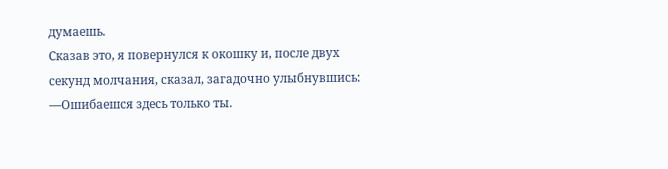думаешь.
Сказав это, я повернулся к окошку и, после двух секунд молчания, сказал, загадочно улыбнувшись:
—Ошибаешся здесь только ты.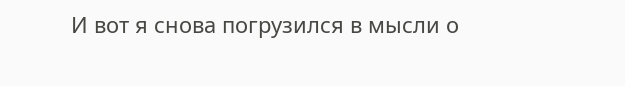И вот я снова погрузился в мысли о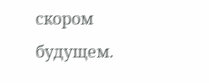скором будущем.